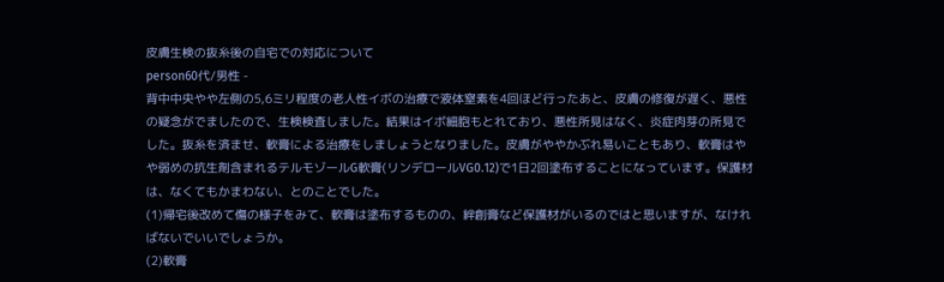皮膚生検の抜糸後の自宅での対応について
person60代/男性 -
背中中央やや左側の5,6ミリ程度の老人性イボの治療で液体窒素を4回ほど行ったあと、皮膚の修復が遅く、悪性の疑念がでましたので、生検検査しました。結果はイボ細胞もとれており、悪性所見はなく、炎症肉芽の所見でした。抜糸を済ませ、軟膏による治療をしましょうとなりました。皮膚がややかぶれ易いこともあり、軟膏はやや弱めの抗生剤含まれるテルモゾールG軟膏(リンデロールVG0.12)で1日2回塗布することになっています。保護材は、なくてもかまわない、とのことでした。
(1)帰宅後改めて傷の様子をみて、軟膏は塗布するものの、絆創膏など保護材がいるのではと思いますが、なければないでいいでしょうか。
(2)軟膏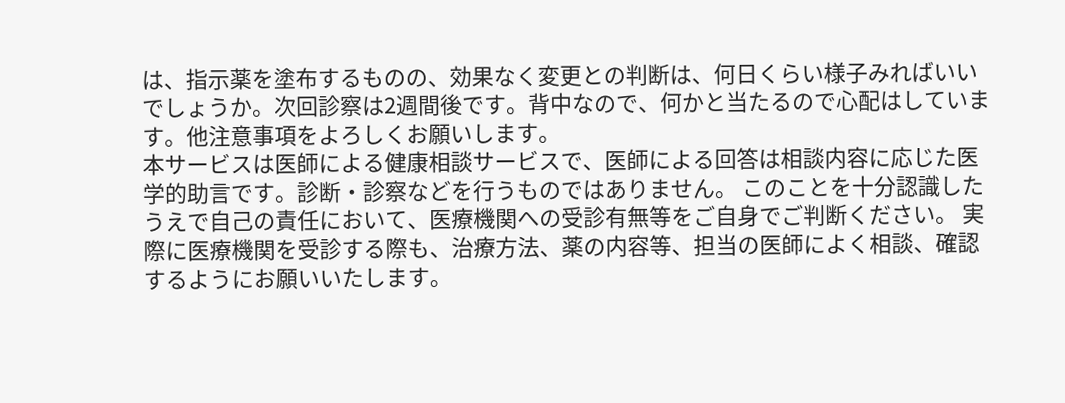は、指示薬を塗布するものの、効果なく変更との判断は、何日くらい様子みればいいでしょうか。次回診察は2週間後です。背中なので、何かと当たるので心配はしています。他注意事項をよろしくお願いします。
本サービスは医師による健康相談サービスで、医師による回答は相談内容に応じた医学的助言です。診断・診察などを行うものではありません。 このことを十分認識したうえで自己の責任において、医療機関への受診有無等をご自身でご判断ください。 実際に医療機関を受診する際も、治療方法、薬の内容等、担当の医師によく相談、確認するようにお願いいたします。